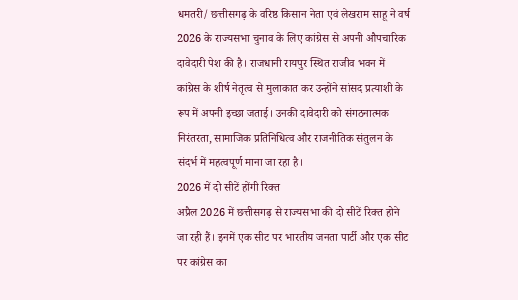धमतरी/ छत्तीसगढ़ के वरिष्ठ किसान नेता एवं लेखराम साहू ने वर्ष 2026 के राज्यसभा चुनाव के लिए कांग्रेस से अपनी औपचारिक दावेदारी पेश की है। राजधानी रायपुर स्थित राजीव भवन में कांग्रेस के शीर्ष नेतृत्व से मुलाकात कर उन्होंने सांसद प्रत्याशी के रूप में अपनी इच्छा जताई। उनकी दावेदारी को संगठनात्मक निरंतरता, सामाजिक प्रतिनिधित्व और राजनीतिक संतुलन के संदर्भ में महत्वपूर्ण माना जा रहा है।
2026 में दो सीटें होंगी रिक्त
अप्रैल 2026 में छत्तीसगढ़ से राज्यसभा की दो सीटें रिक्त होने जा रही हैं। इनमें एक सीट पर भारतीय जनता पार्टी और एक सीट पर कांग्रेस का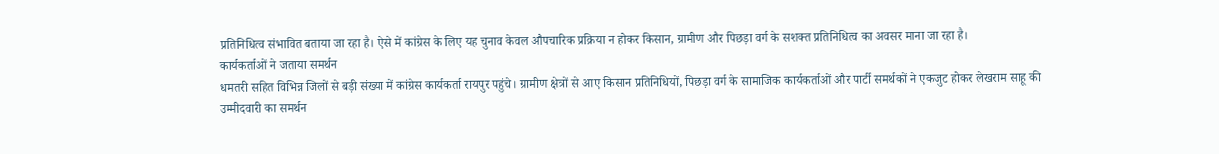प्रतिनिधित्व संभावित बताया जा रहा है। ऐसे में कांग्रेस के लिए यह चुनाव केवल औपचारिक प्रक्रिया न होकर किसान, ग्रामीण और पिछड़ा वर्ग के सशक्त प्रतिनिधित्व का अवसर माना जा रहा है।
कार्यकर्ताओं ने जताया समर्थन
धमतरी सहित विभिन्न जिलों से बड़ी संख्या में कांग्रेस कार्यकर्ता रायपुर पहुंचे। ग्रामीण क्षेत्रों से आए किसान प्रतिनिधियों, पिछड़ा वर्ग के सामाजिक कार्यकर्ताओं और पार्टी समर्थकों ने एकजुट होकर लेखराम साहू की उम्मीदवारी का समर्थन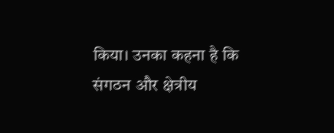किया। उनका कहना है कि संगठन और क्षेत्रीय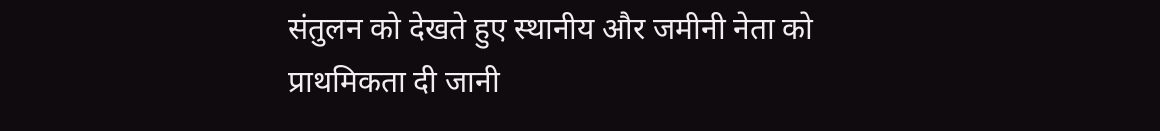संतुलन को देखते हुए स्थानीय और जमीनी नेता को प्राथमिकता दी जानी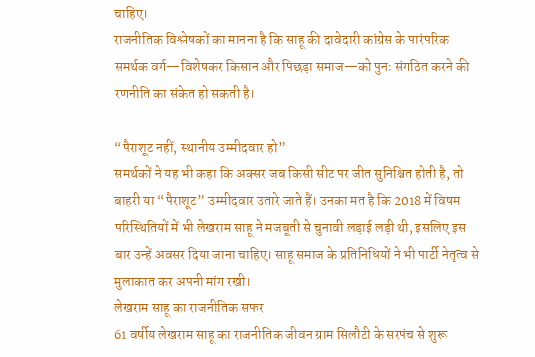चाहिए।
राजनीतिक विश्लेषकों का मानना है कि साहू की दावेदारी कांग्रेस के पारंपरिक समर्थक वर्ग—विशेषकर किसान और पिछड़ा समाज—को पुनः संगठित करने की रणनीति का संकेत हो सकती है।

“पैराशूट नहीं, स्थानीय उम्मीदवार हो”
समर्थकों ने यह भी कहा कि अक्सर जब किसी सीट पर जीत सुनिश्चित होती है, तो बाहरी या “पैराशूट” उम्मीदवार उतारे जाते हैं। उनका मत है कि 2018 में विषम परिस्थितियों में भी लेखराम साहू ने मजबूती से चुनावी लड़ाई लड़ी थी, इसलिए इस बार उन्हें अवसर दिया जाना चाहिए। साहू समाज के प्रतिनिधियों ने भी पार्टी नेतृत्व से मुलाकात कर अपनी मांग रखी।
लेखराम साहू का राजनीतिक सफर
61 वर्षीय लेखराम साहू का राजनीतिक जीवन ग्राम सिलौटी के सरपंच से शुरू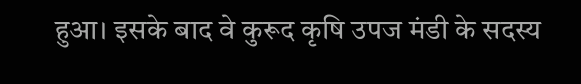हुआ। इसके बाद वे कुरूद कृषि उपज मंडी के सदस्य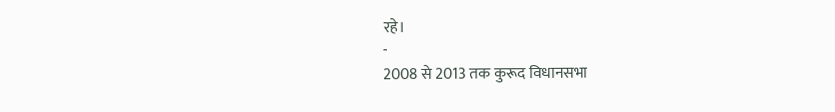रहे।
-
2008 से 2013 तक कुरूद विधानसभा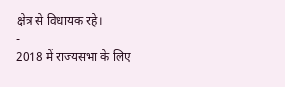क्षेत्र से विधायक रहे।
-
2018 में राज्यसभा के लिए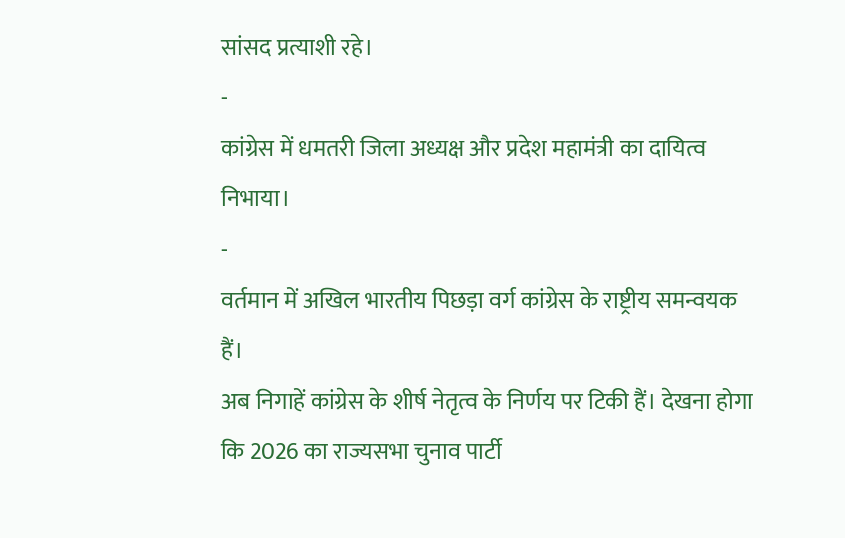सांसद प्रत्याशी रहे।
-
कांग्रेस में धमतरी जिला अध्यक्ष और प्रदेश महामंत्री का दायित्व निभाया।
-
वर्तमान में अखिल भारतीय पिछड़ा वर्ग कांग्रेस के राष्ट्रीय समन्वयक हैं।
अब निगाहें कांग्रेस के शीर्ष नेतृत्व के निर्णय पर टिकी हैं। देखना होगा कि 2026 का राज्यसभा चुनाव पार्टी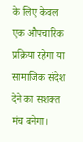के लिए केवल एक औपचारिक प्रक्रिया रहेगा या सामाजिक संदेश देने का सशक्त मंच बनेगा।